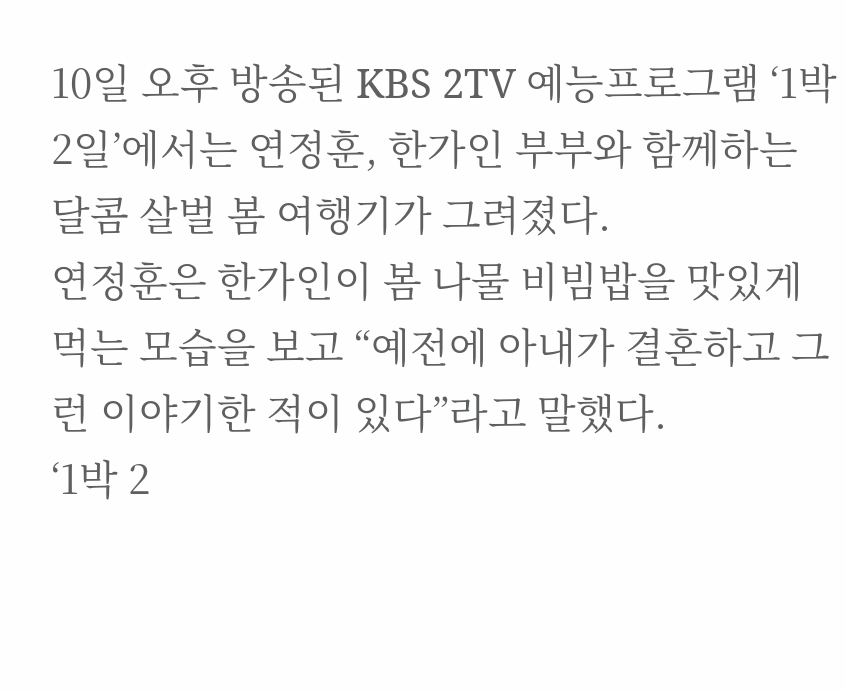10일 오후 방송된 KBS 2TV 예능프로그램 ‘1박 2일’에서는 연정훈, 한가인 부부와 함께하는 달콤 살벌 봄 여행기가 그려졌다.
연정훈은 한가인이 봄 나물 비빔밥을 맛있게 먹는 모습을 보고 “예전에 아내가 결혼하고 그런 이야기한 적이 있다”라고 말했다.
‘1박 2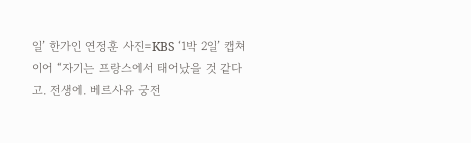일’ 한가인 연정훈 사진=KBS ‘1박 2일’ 캡쳐
이어 “자기는 프랑스에서 태어났을 것 같다고. 전생에. 베르사유 궁전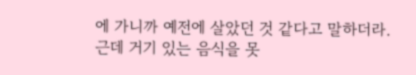에 가니까 예전에 살았던 것 같다고 말하더라. 근데 거기 있는 음식을 못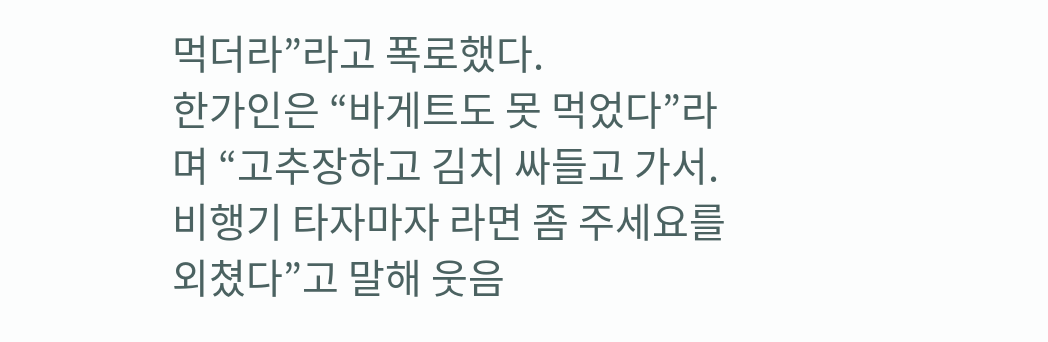먹더라”라고 폭로했다.
한가인은 “바게트도 못 먹었다”라며 “고추장하고 김치 싸들고 가서. 비행기 타자마자 라면 좀 주세요를 외쳤다”고 말해 웃음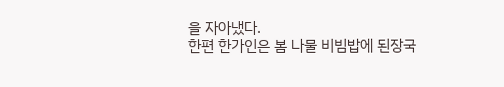을 자아냈다.
한편 한가인은 봄 나물 비빔밥에 된장국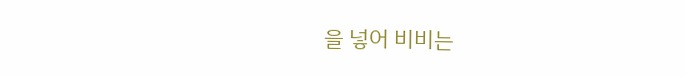을 넣어 비비는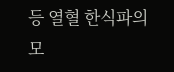등 열혈 한식파의 모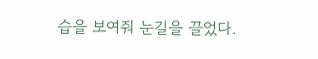습을 보여줘 눈길을 끌었다.